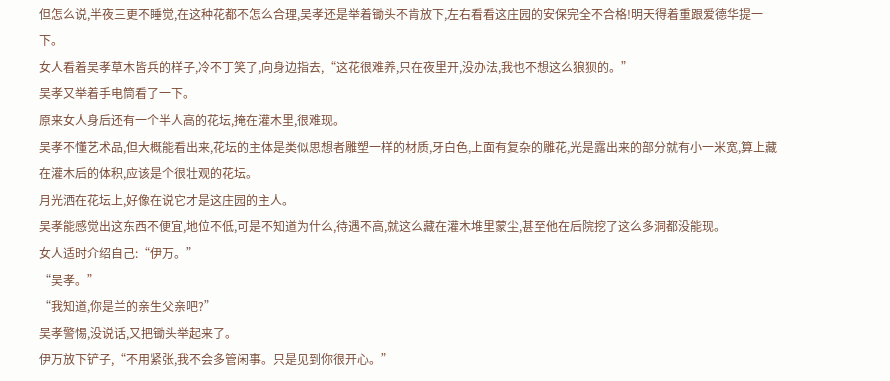但怎么说,半夜三更不睡觉,在这种花都不怎么合理,吴孝还是举着锄头不肯放下,左右看看这庄园的安保完全不合格!明天得着重跟爱德华提一下。
女人看着吴孝草木皆兵的样子,冷不丁笑了,向身边指去,“这花很难养,只在夜里开,没办法,我也不想这么狼狈的。”
吴孝又举着手电筒看了一下。
原来女人身后还有一个半人高的花坛,掩在灌木里,很难现。
吴孝不懂艺术品,但大概能看出来,花坛的主体是类似思想者雕塑一样的材质,牙白色,上面有复杂的雕花,光是露出来的部分就有小一米宽,算上藏在灌木后的体积,应该是个很壮观的花坛。
月光洒在花坛上,好像在说它才是这庄园的主人。
吴孝能感觉出这东西不便宜,地位不低,可是不知道为什么,待遇不高,就这么藏在灌木堆里蒙尘,甚至他在后院挖了这么多洞都没能现。
女人适时介绍自己:“伊万。”
“吴孝。”
“我知道,你是兰的亲生父亲吧?”
吴孝警惕,没说话,又把锄头举起来了。
伊万放下铲子,“不用紧张,我不会多管闲事。只是见到你很开心。”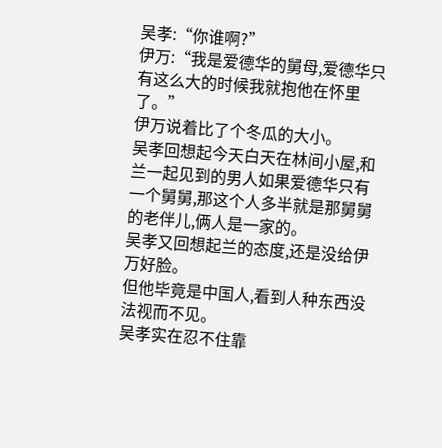吴孝:“你谁啊?”
伊万:“我是爱德华的舅母,爱德华只有这么大的时候我就抱他在怀里了。”
伊万说着比了个冬瓜的大小。
吴孝回想起今天白天在林间小屋,和兰一起见到的男人如果爱德华只有一个舅舅,那这个人多半就是那舅舅的老伴儿,俩人是一家的。
吴孝又回想起兰的态度,还是没给伊万好脸。
但他毕竟是中国人,看到人种东西没法视而不见。
吴孝实在忍不住靠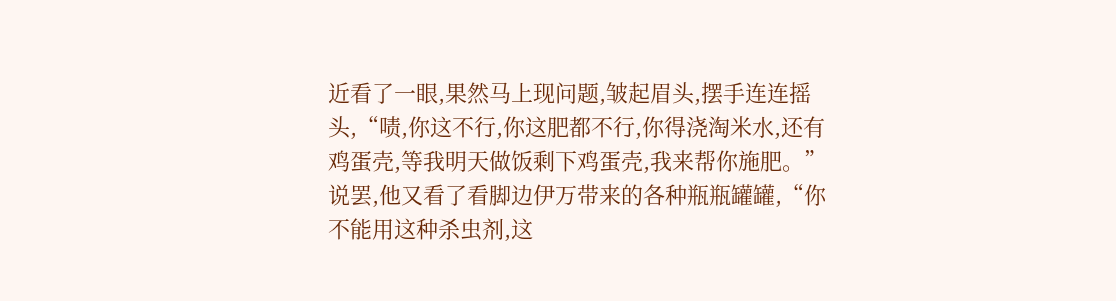近看了一眼,果然马上现问题,皱起眉头,摆手连连摇头,“啧,你这不行,你这肥都不行,你得浇淘米水,还有鸡蛋壳,等我明天做饭剩下鸡蛋壳,我来帮你施肥。”
说罢,他又看了看脚边伊万带来的各种瓶瓶罐罐,“你不能用这种杀虫剂,这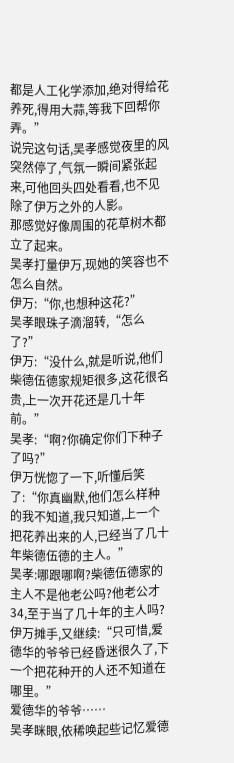都是人工化学添加,绝对得给花养死,得用大蒜,等我下回帮你弄。”
说完这句话,吴孝感觉夜里的风突然停了,气氛一瞬间紧张起来,可他回头四处看看,也不见除了伊万之外的人影。
那感觉好像周围的花草树木都立了起来。
吴孝打量伊万,现她的笑容也不怎么自然。
伊万:“你,也想种这花?”
吴孝眼珠子滴溜转,“怎么了?”
伊万:“没什么,就是听说,他们柴德伍德家规矩很多,这花很名贵,上一次开花还是几十年前。”
吴孝:“啊?你确定你们下种子了吗?”
伊万恍惚了一下,听懂后笑了:“你真幽默,他们怎么样种的我不知道,我只知道,上一个把花养出来的人,已经当了几十年柴德伍德的主人。”
吴孝:哪跟哪啊?柴德伍德家的主人不是他老公吗?他老公才34,至于当了几十年的主人吗?
伊万摊手,又继续:“只可惜,爱德华的爷爷已经昏迷很久了,下一个把花种开的人还不知道在哪里。”
爱德华的爷爷……
吴孝眯眼,依稀唤起些记忆爱德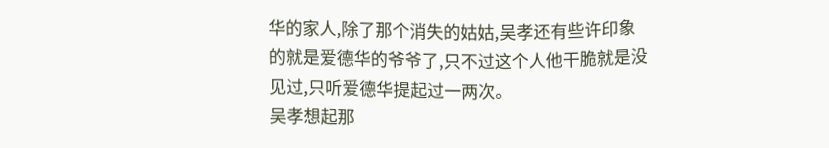华的家人,除了那个消失的姑姑,吴孝还有些许印象的就是爱德华的爷爷了,只不过这个人他干脆就是没见过,只听爱德华提起过一两次。
吴孝想起那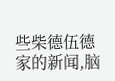些柴德伍德家的新闻,脑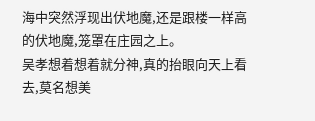海中突然浮现出伏地魔,还是跟楼一样高的伏地魔,笼罩在庄园之上。
吴孝想着想着就分神,真的抬眼向天上看去,莫名想美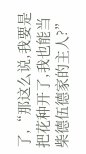了,“那这么说,我要是把花种开了,我也能当柴德伍德家的主人?”